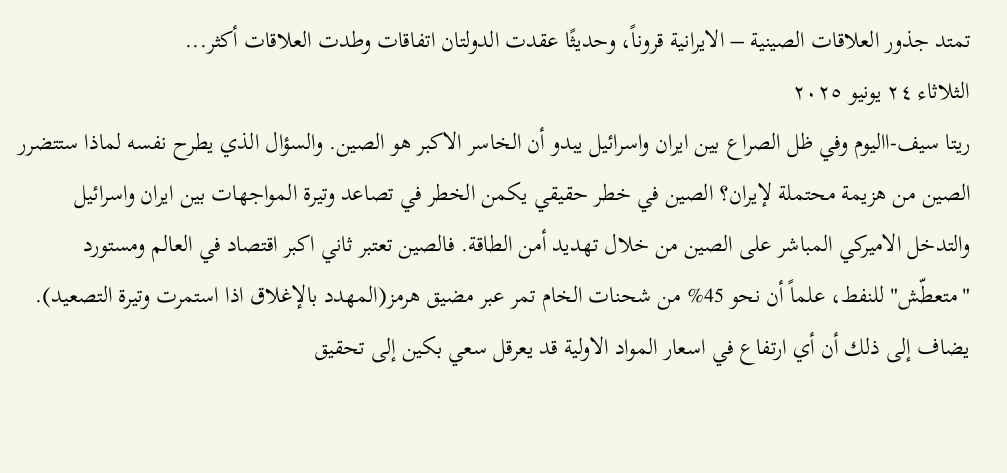تمتد جذور العلاقات الصينية – الايرانية قروناً، وحديثًا عقدت الدولتان اتفاقات وطدت العلاقات أكثر...
الثلاثاء ٢٤ يونيو ٢٠٢٥
ريتا سيف-االيوم وفي ظل الصراع بين ايران واسرائيل يبدو أن الخاسر الاكبر هو الصين. والسؤال الذي يطرح نفسه لماذا ستتضرر الصين من هزيمة محتملة لإيران؟ الصين في خطر حقيقي يكمن الخطر في تصاعد وتيرة المواجهات بين ايران واسرائيل والتدخل الاميركي المباشر على الصين من خلال تهديد أمن الطاقة. فالصين تعتبر ثاني اكبر اقتصاد في العالم ومستورد "متعطّش" للنفط، علماً أن نحو 45% من شحنات الخام تمر عبر مضيق هرمز(المهدد بالإغلاق اذا استمرت وتيرة التصعيد). يضاف إلى ذلك أن أي ارتفاع في اسعار المواد الاولية قد يعرقل سعي بكين إلى تحقيق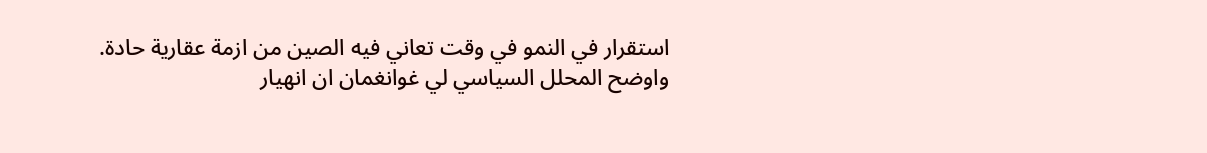استقرار في النمو في وقت تعاني فيه الصين من ازمة عقارية حادة. واوضح المحلل السياسي لي غوانغمان ان انهيار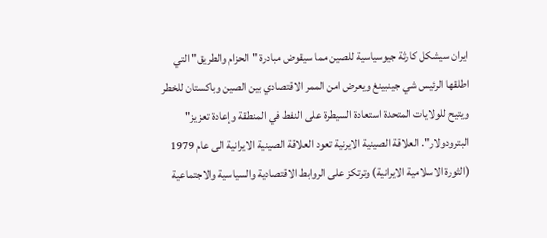ايران سيشكل كارثة جيوسياسية للصين مما سيقوض مبادرة "الحزام والطريق" التي اطلقها الرئيس شي جينبينغ ويعرض امن الممر الاقتصادي بين الصين وباكستان للخطر ويتيح للولايات المتحدة استعادة السيطرة على النفط في المنطقة وإعادة تعزيز" البترودولار". العلاقة الصينية الايرنية تعود العلاقة الصينية الايرانية الى عام 1979 (الثورة الاسلامية الايرانية) وترتكز على الروابط الاقتصادية والسياسية والاجتماعية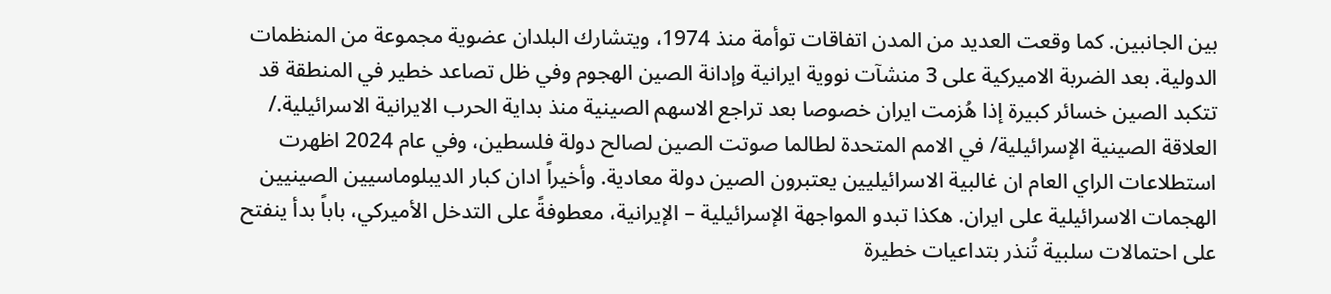بين الجانبين. كما وقعت العديد من المدن اتفاقات توأمة منذ 1974، ويتشارك البلدان عضوية مجموعة من المنظمات الدولية. بعد الضربة الاميركية على 3 منشآت نووية ايرانية وإدانة الصين الهجوم وفي ظل تصاعد خطير في المنطقة قد تتكبد الصين خسائر كبيرة إذا هُزمت ايران خصوصا بعد تراجع الاسهم الصينية منذ بداية الحرب الايرانية الاسرائيلية./ العلاقة الصينية الإسرائيلية/ في الامم المتحدة لطالما صوتت الصين لصالح دولة فلسطين، وفي عام 2024 اظهرت استطلاعات الراي العام ان غالبية الاسرائيليين يعتبرون الصين دولة معادية. وأخيراً ادان كبار الديبلوماسيين الصينيين الهجمات الاسرائيلية على ايران. هكذا تبدو المواجهة الإسرائيلية – الإيرانية، معطوفةً على التدخل الأميركي، باباً بدأ ينفتح على احتمالات سلبية تُنذر بتداعيات خطيرة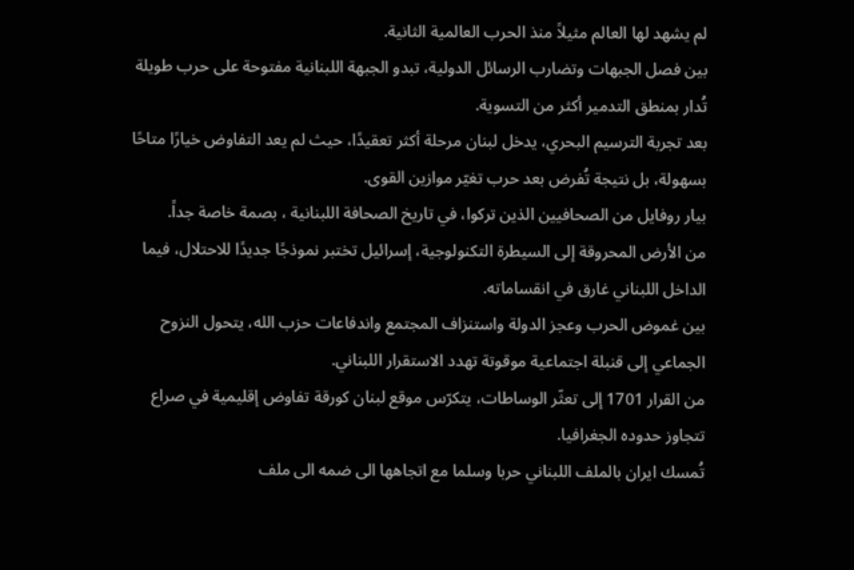لم يشهد لها العالم مثيلاً منذ الحرب العالمية الثانية.
بين فصل الجبهات وتضارب الرسائل الدولية، تبدو الجبهة اللبنانية مفتوحة على حرب طويلة تُدار بمنطق التدمير أكثر من التسوية.
بعد تجربة الترسيم البحري، يدخل لبنان مرحلة أكثر تعقيدًا، حيث لم يعد التفاوض خيارًا متاحًا بسهولة، بل نتيجة تُفرض بعد حرب تغيّر موازين القوى.
بيار روفايل من الصحافيين الذين تركوا، في تاريخ الصحافة اللبنانية ، بصمة خاصة جداً.
من الأرض المحروقة إلى السيطرة التكنولوجية، إسرائيل تختبر نموذجًا جديدًا للاحتلال، فيما الداخل اللبناني غارق في انقساماته.
بين غموض الحرب وعجز الدولة واستنزاف المجتمع واندفاعات حزب الله، يتحول النزوح الجماعي إلى قنبلة اجتماعية موقوتة تهدد الاستقرار اللبناني.
من القرار 1701 إلى تعثّر الوساطات، يتكرّس موقع لبنان كورقة تفاوض إقليمية في صراع تتجاوز حدوده الجغرافيا.
تُمسك ايران بالملف اللبناني حربا وسلما مع اتجاهها الى ضمه الى ملف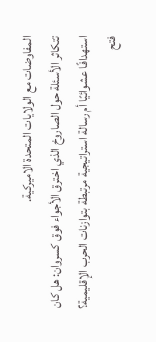المفاوضات مع الولايات المتحدة الاميركية.
تتكاثر الأسئلة حول الصاروخ الذي اخترق الأجواء فوق كسروان: هل كان استهدافًا عشوائيًا أم رسالة استراتيجية مرتبطة بتوازنات الحرب الإقليمية؟
فتح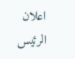اعلان الرئيس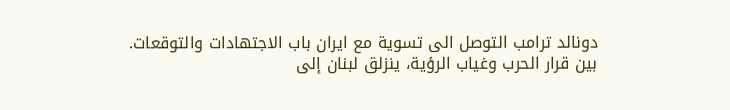دونالد ترامب التوصل الى تسوية مع ايران باب الاجتهادات والتوقعات.
بين قرار الحرب وغياب الرؤية، ينزلق لبنان إلى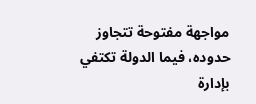مواجهة مفتوحة تتجاوز حدوده، فيما الدولة تكتفي بإدارة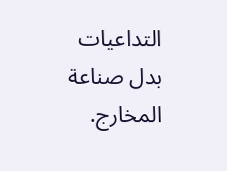التداعيات بدل صناعة المخارج.